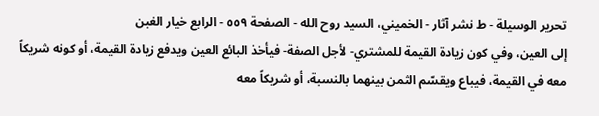تحرير الوسيلة - ط نشر آثار - الخميني، السيد روح الله - الصفحة ٥٥٩ - الرابع خيار الغبن
إلى العين، وفي كون زيادة القيمة للمشتري- لأجل الصفة- فيأخذ البائع العين ويدفع زيادة القيمة، أو كونه شريكاً معه في القيمة، فيباع ويقسّم الثمن بينهما بالنسبة، أو شريكاً معه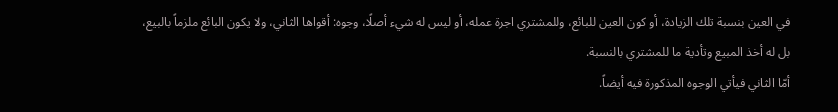في العين بنسبة تلك الزيادة، أو كون العين للبائع، وللمشتري اجرة عمله، أو ليس له شيء أصلًا، وجوه: أقواها الثاني، ولا يكون البائع ملزماً بالبيع، بل له أخذ المبيع وتأدية ما للمشتري بالنسبة.
أمّا الثاني فيأتي الوجوه المذكورة فيه أيضاً.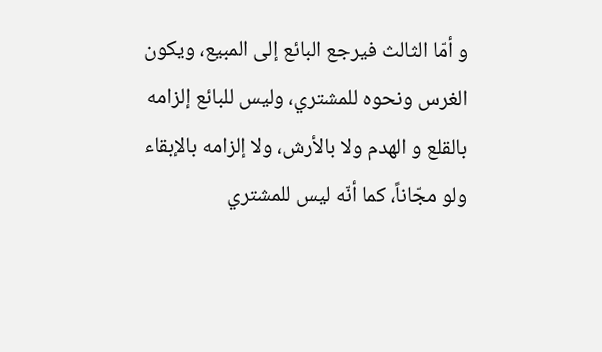و أمّا الثالث فيرجع البائع إلى المبيع، ويكون الغرس ونحوه للمشتري، وليس للبائع إلزامه بالقلع و الهدم ولا بالأرش، ولا إلزامه بالإبقاء ولو مجّاناً، كما أنّه ليس للمشتري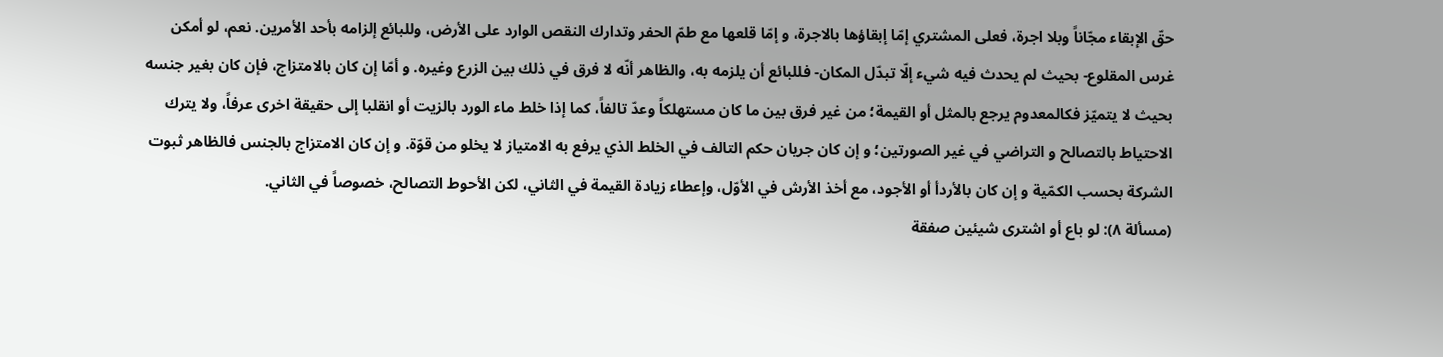حقّ الإبقاء مجّاناً وبلا اجرة، فعلى المشتري إمّا إبقاؤها بالاجرة، و إمّا قلعها مع طمّ الحفر وتدارك النقص الوارد على الأرض، وللبائع إلزامه بأحد الأمرين. نعم، لو أمكن غرس المقلوع- بحيث لم يحدث فيه شيء إلّا تبدّل المكان- فللبائع أن يلزمه به، والظاهر أنّه لا فرق في ذلك بين الزرع وغيره. و أمّا إن كان بالامتزاج، فإن كان بغير جنسه بحيث لا يتميّز فكالمعدوم يرجع بالمثل أو القيمة؛ من غير فرق بين ما كان مستهلكاً وعدّ تالفاً، كما إذا خلط ماء الورد بالزيت أو انقلبا إلى حقيقة اخرى عرفاً، ولا يترك الاحتياط بالتصالح و التراضي في غير الصورتين؛ و إن كان جريان حكم التالف في الخلط الذي يرفع به الامتياز لا يخلو من قوّة. و إن كان الامتزاج بالجنس فالظاهر ثبوت الشركة بحسب الكمّية و إن كان بالأردأ أو الأجود، مع أخذ الأرش في الأوّل، وإعطاء زيادة القيمة في الثاني، لكن الأحوط التصالح، خصوصاً في الثاني.
(مسألة ٨): لو باع أو اشترى شيئين صفقة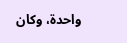واحدة، وكان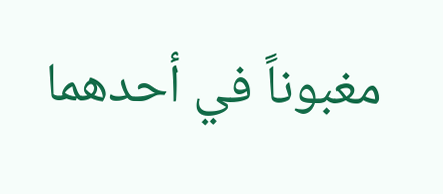مغبوناً في أحدهما